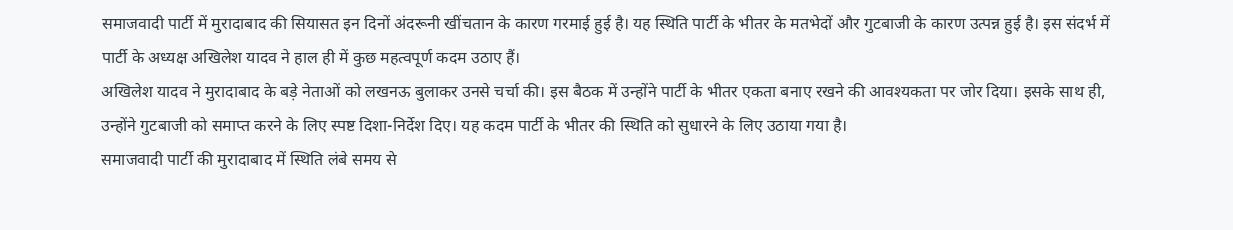समाजवादी पार्टी में मुरादाबाद की सियासत इन दिनों अंदरूनी खींचतान के कारण गरमाई हुई है। यह स्थिति पार्टी के भीतर के मतभेदों और गुटबाजी के कारण उत्पन्न हुई है। इस संदर्भ में पार्टी के अध्यक्ष अखिलेश यादव ने हाल ही में कुछ महत्वपूर्ण कदम उठाए हैं।
अखिलेश यादव ने मुरादाबाद के बड़े नेताओं को लखनऊ बुलाकर उनसे चर्चा की। इस बैठक में उन्होंने पार्टी के भीतर एकता बनाए रखने की आवश्यकता पर जोर दिया। इसके साथ ही, उन्होंने गुटबाजी को समाप्त करने के लिए स्पष्ट दिशा-निर्देश दिए। यह कदम पार्टी के भीतर की स्थिति को सुधारने के लिए उठाया गया है।
समाजवादी पार्टी की मुरादाबाद में स्थिति लंबे समय से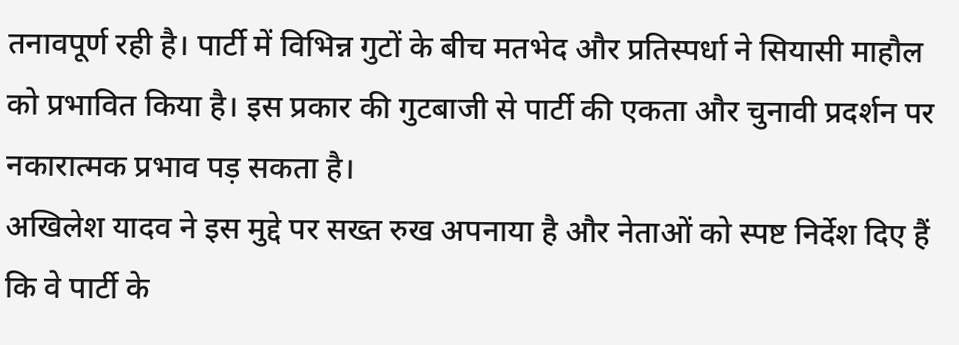तनावपूर्ण रही है। पार्टी में विभिन्न गुटों के बीच मतभेद और प्रतिस्पर्धा ने सियासी माहौल को प्रभावित किया है। इस प्रकार की गुटबाजी से पार्टी की एकता और चुनावी प्रदर्शन पर नकारात्मक प्रभाव पड़ सकता है।
अखिलेश यादव ने इस मुद्दे पर सख्त रुख अपनाया है और नेताओं को स्पष्ट निर्देश दिए हैं कि वे पार्टी के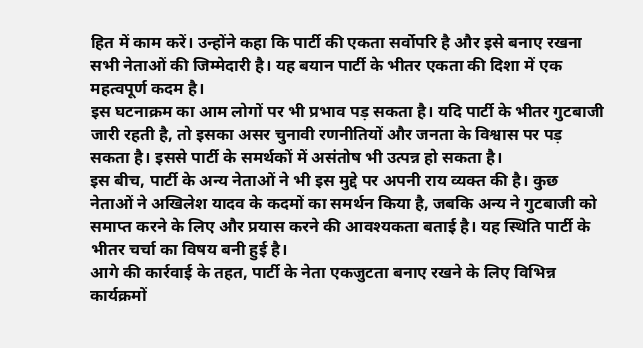हित में काम करें। उन्होंने कहा कि पार्टी की एकता सर्वोपरि है और इसे बनाए रखना सभी नेताओं की जिम्मेदारी है। यह बयान पार्टी के भीतर एकता की दिशा में एक महत्वपूर्ण कदम है।
इस घटनाक्रम का आम लोगों पर भी प्रभाव पड़ सकता है। यदि पार्टी के भीतर गुटबाजी जारी रहती है, तो इसका असर चुनावी रणनीतियों और जनता के विश्वास पर पड़ सकता है। इससे पार्टी के समर्थकों में असंतोष भी उत्पन्न हो सकता है।
इस बीच, पार्टी के अन्य नेताओं ने भी इस मुद्दे पर अपनी राय व्यक्त की है। कुछ नेताओं ने अखिलेश यादव के कदमों का समर्थन किया है, जबकि अन्य ने गुटबाजी को समाप्त करने के लिए और प्रयास करने की आवश्यकता बताई है। यह स्थिति पार्टी के भीतर चर्चा का विषय बनी हुई है।
आगे की कार्रवाई के तहत, पार्टी के नेता एकजुटता बनाए रखने के लिए विभिन्न कार्यक्रमों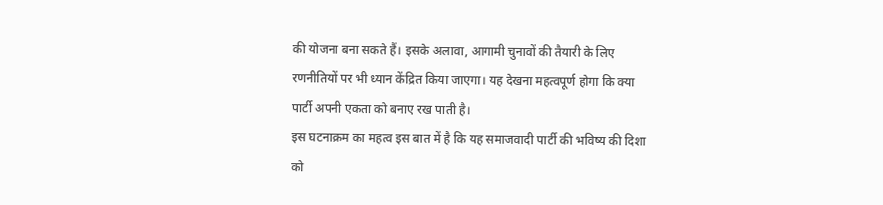की योजना बना सकते हैं। इसके अलावा, आगामी चुनावों की तैयारी के लिए रणनीतियों पर भी ध्यान केंद्रित किया जाएगा। यह देखना महत्वपूर्ण होगा कि क्या पार्टी अपनी एकता को बनाए रख पाती है।
इस घटनाक्रम का महत्व इस बात में है कि यह समाजवादी पार्टी की भविष्य की दिशा को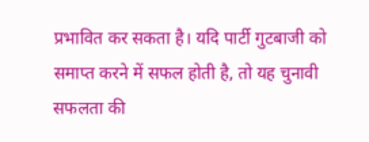प्रभावित कर सकता है। यदि पार्टी गुटबाजी को समाप्त करने में सफल होती है, तो यह चुनावी सफलता की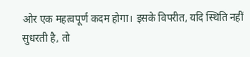ओर एक महत्वपूर्ण कदम होगा। इसके विपरीत, यदि स्थिति नहीं सुधरती है, तो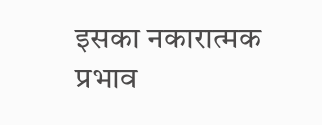इसका नकारात्मक प्रभाव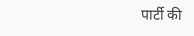पार्टी की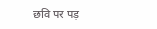छवि पर पड़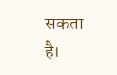सकता है।